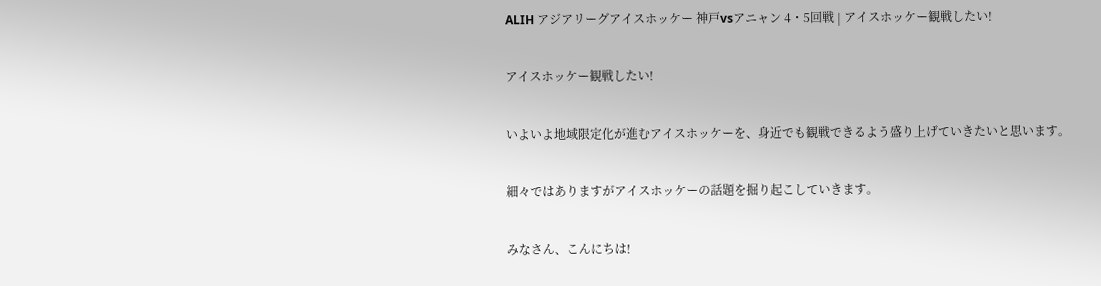ALIH アジアリーグアイスホッケー 神戸vsアニャン 4・5回戦 | アイスホッケー観戦したい!

アイスホッケー観戦したい!

いよいよ地域限定化が進むアイスホッケーを、身近でも観戦できるよう盛り上げていきたいと思います。

細々ではありますがアイスホッケーの話題を掘り起こしていきます。

みなさん、こんにちは!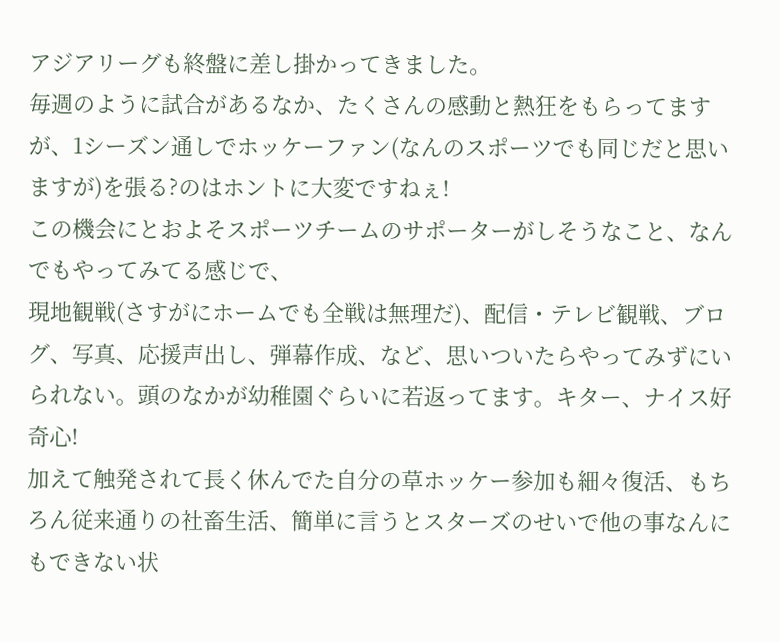アジアリーグも終盤に差し掛かってきました。
毎週のように試合があるなか、たくさんの感動と熱狂をもらってますが、1シーズン通しでホッケーファン(なんのスポーツでも同じだと思いますが)を張る?のはホントに大変ですねぇ!
この機会にとおよそスポーツチームのサポーターがしそうなこと、なんでもやってみてる感じで、
現地観戦(さすがにホームでも全戦は無理だ)、配信・テレビ観戦、ブログ、写真、応援声出し、弾幕作成、など、思いついたらやってみずにいられない。頭のなかが幼稚園ぐらいに若返ってます。キター、ナイス好奇心!
加えて触発されて長く休んでた自分の草ホッケー参加も細々復活、もちろん従来通りの社畜生活、簡単に言うとスターズのせいで他の事なんにもできない状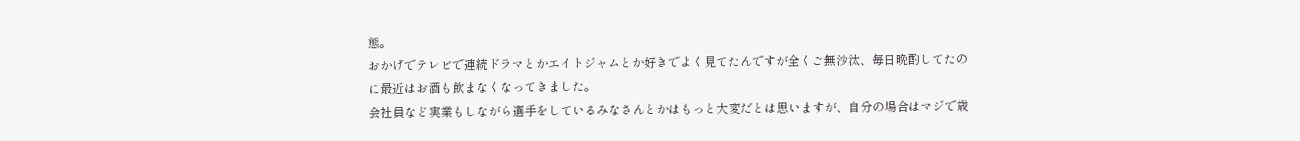態。
おかげでテレビで連続ドラマとかエイトジャムとか好きでよく見てたんですが全くご無沙汰、毎日晩酌してたのに最近はお酒も飲まなくなってきました。
会社員など実業もしながら選手をしているみなさんとかはもっと大変だとは思いますが、自分の場合はマジで歳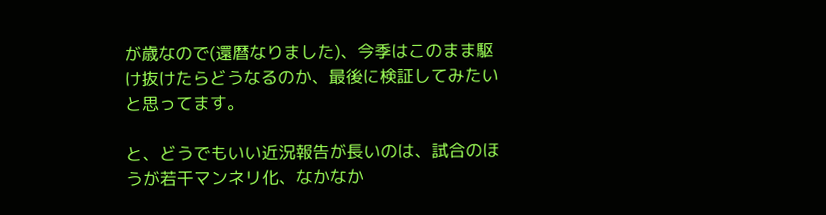が歳なので(還暦なりました)、今季はこのまま駆け抜けたらどうなるのか、最後に検証してみたいと思ってます。

と、どうでもいい近況報告が長いのは、試合のほうが若干マンネリ化、なかなか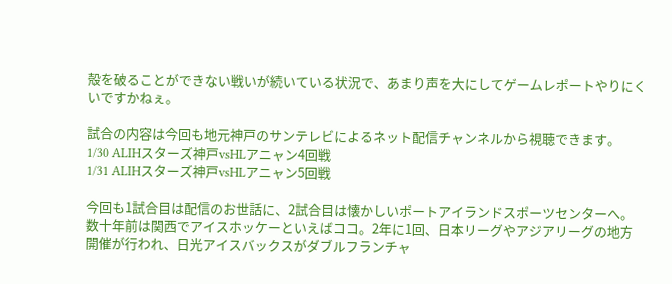殻を破ることができない戦いが続いている状況で、あまり声を大にしてゲームレポートやりにくいですかねぇ。

試合の内容は今回も地元神戸のサンテレビによるネット配信チャンネルから視聴できます。
1/30 ALIHスターズ神戸vsHLアニャン4回戦
1/31 ALIHスターズ神戸vsHLアニャン5回戦

今回も1試合目は配信のお世話に、2試合目は懐かしいポートアイランドスポーツセンターへ。
数十年前は関西でアイスホッケーといえばココ。2年に1回、日本リーグやアジアリーグの地方開催が行われ、日光アイスバックスがダブルフランチャ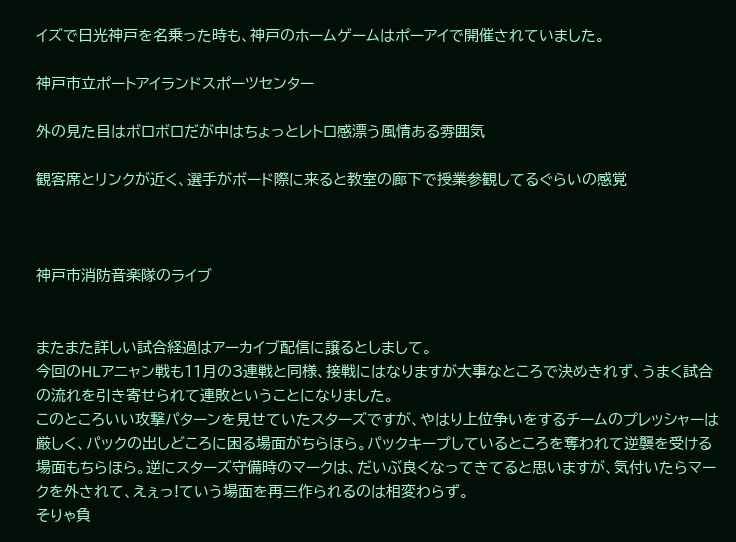イズで日光神戸を名乗った時も、神戸のホームゲームはポーアイで開催されていました。

神戸市立ポートアイランドスポーツセンター

外の見た目はボロボロだが中はちょっとレトロ感漂う風情ある雰囲気

観客席とリンクが近く、選手がボード際に来ると教室の廊下で授業参観してるぐらいの感覚



神戸市消防音楽隊のライブ


またまた詳しい試合経過はアーカイブ配信に譲るとしまして。
今回のHLアニャン戦も11月の3連戦と同様、接戦にはなりますが大事なところで決めきれず、うまく試合の流れを引き寄せられて連敗ということになりました。
このところいい攻撃パターンを見せていたスターズですが、やはり上位争いをするチームのプレッシャーは厳しく、パックの出しどころに困る場面がちらほら。パックキープしているところを奪われて逆襲を受ける場面もちらほら。逆にスターズ守備時のマークは、だいぶ良くなってきてると思いますが、気付いたらマークを外されて、えぇっ!ていう場面を再三作られるのは相変わらず。
そりゃ負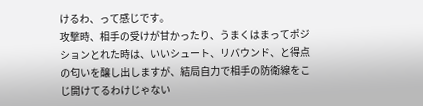けるわ、って感じです。
攻撃時、相手の受けが甘かったり、うまくはまってポジションとれた時は、いいシュート、リバウンド、と得点の匂いを醸し出しますが、結局自力で相手の防衛線をこじ開けてるわけじゃない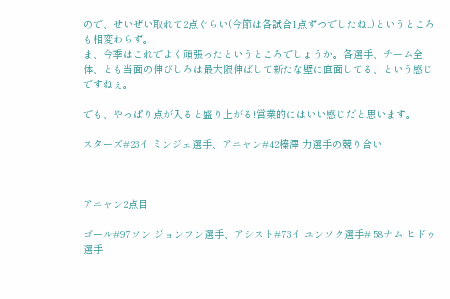ので、せいぜい取れて2点ぐらい(今節は各試合1点ずつでしたね..)というところも相変わらず。
ま、今季はこれでよく頑張ったというところでしょうか。各選手、チーム全体、とも当面の伸びしろは最大限伸ばして新たな壁に直面してる、という感じですねぇ。

でも、やっぱり点が入ると盛り上がる!営業的にはいい感じだと思います。

スターズ#23イ ミンジェ選手、アニャン#42榛澤 力選手の競り合い



アニャン2点目

ゴール#97ソン ジョンフン選手、アシスト#73イ ユンソク選手# 58ナム ヒドゥ選手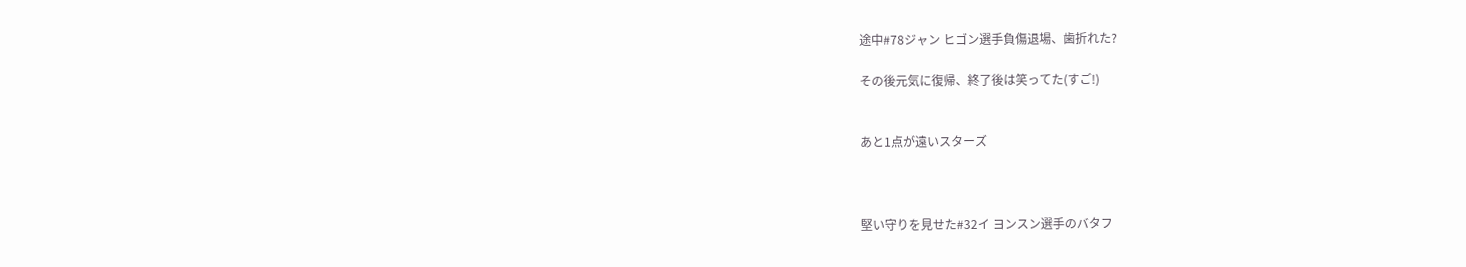途中#78ジャン ヒゴン選手負傷退場、歯折れた?

その後元気に復帰、終了後は笑ってた(すご!)


あと1点が遠いスターズ



堅い守りを見せた#32イ ヨンスン選手のバタフ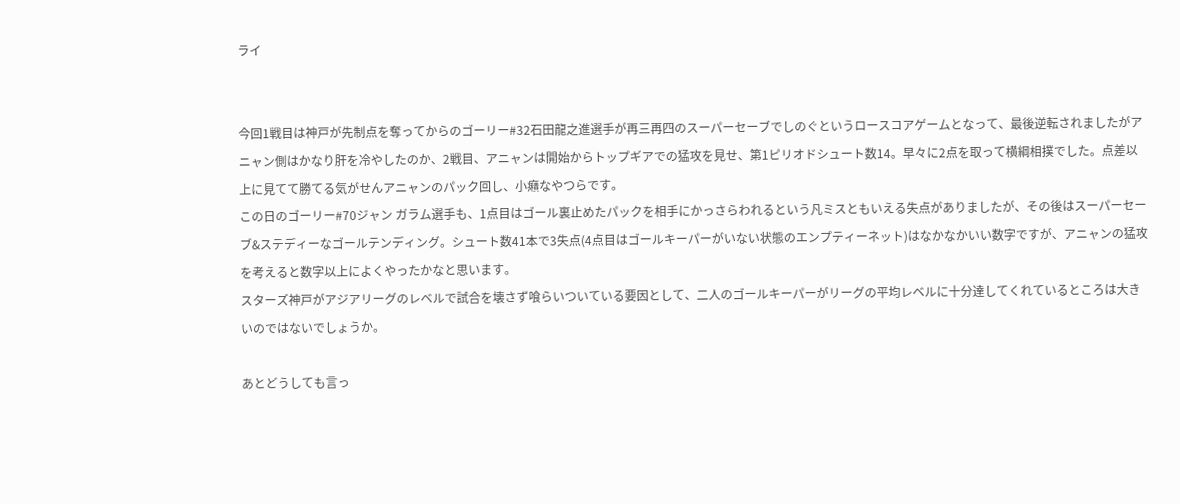ライ


今回1戦目は神戸が先制点を奪ってからのゴーリー#32石田龍之進選手が再三再四のスーパーセーブでしのぐというロースコアゲームとなって、最後逆転されましたがアニャン側はかなり肝を冷やしたのか、2戦目、アニャンは開始からトップギアでの猛攻を見せ、第1ピリオドシュート数14。早々に2点を取って横綱相撲でした。点差以上に見てて勝てる気がせんアニャンのパック回し、小癪なやつらです。
この日のゴーリー#70ジャン ガラム選手も、1点目はゴール裏止めたパックを相手にかっさらわれるという凡ミスともいえる失点がありましたが、その後はスーパーセーブ&ステディーなゴールテンディング。シュート数41本で3失点(4点目はゴールキーパーがいない状態のエンプティーネット)はなかなかいい数字ですが、アニャンの猛攻を考えると数字以上によくやったかなと思います。
スターズ神戸がアジアリーグのレベルで試合を壊さず喰らいついている要因として、二人のゴールキーパーがリーグの平均レベルに十分達してくれているところは大きいのではないでしょうか。

あとどうしても言っ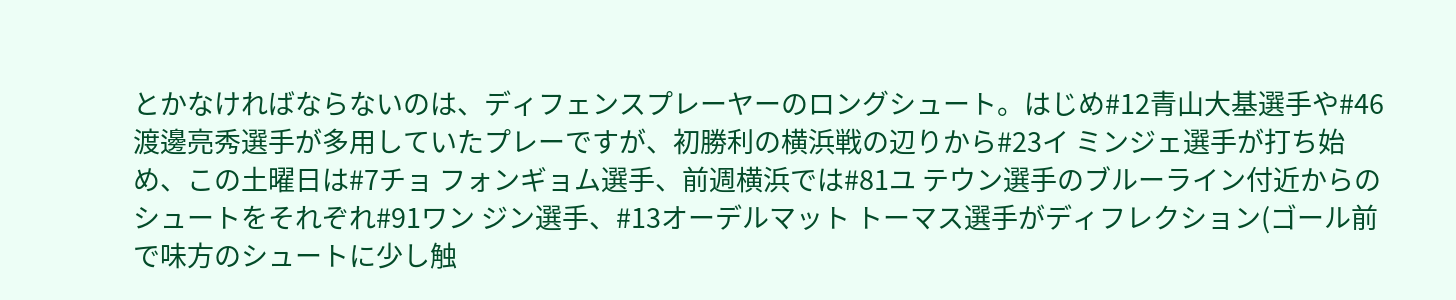とかなければならないのは、ディフェンスプレーヤーのロングシュート。はじめ#12青山大基選手や#46渡邊亮秀選手が多用していたプレーですが、初勝利の横浜戦の辺りから#23イ ミンジェ選手が打ち始め、この土曜日は#7チョ フォンギョム選手、前週横浜では#81ユ テウン選手のブルーライン付近からのシュートをそれぞれ#91ワン ジン選手、#13オーデルマット トーマス選手がディフレクション(ゴール前で味方のシュートに少し触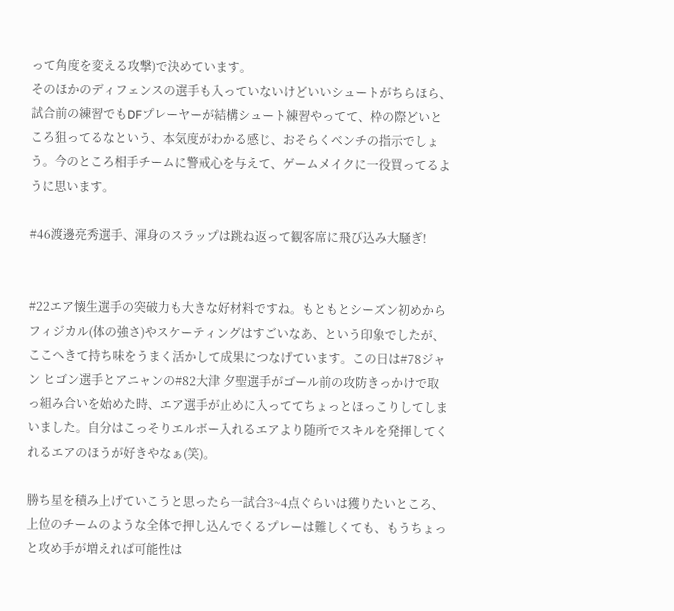って角度を変える攻撃)で決めています。
そのほかのディフェンスの選手も入っていないけどいいシュートがちらほら、試合前の練習でもDFプレーヤーが結構シュート練習やってて、枠の際どいところ狙ってるなという、本気度がわかる感じ、おそらくベンチの指示でしょう。今のところ相手チームに警戒心を与えて、ゲームメイクに一役買ってるように思います。

#46渡邊亮秀選手、渾身のスラップは跳ね返って観客席に飛び込み大騒ぎ!


#22エア懐生選手の突破力も大きな好材料ですね。もともとシーズン初めからフィジカル(体の強さ)やスケーティングはすごいなあ、という印象でしたが、ここへきて持ち味をうまく活かして成果につなげています。この日は#78ジャン ヒゴン選手とアニャンの#82大津 夕聖選手がゴール前の攻防きっかけで取っ組み合いを始めた時、エア選手が止めに入っててちょっとほっこりしてしまいました。自分はこっそりエルボー入れるエアより随所でスキルを発揮してくれるエアのほうが好きやなぁ(笑)。

勝ち星を積み上げていこうと思ったら一試合3~4点ぐらいは獲りたいところ、上位のチームのような全体で押し込んでくるプレーは難しくても、もうちょっと攻め手が増えれば可能性は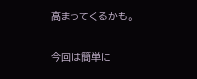高まってくるかも。

今回は簡単に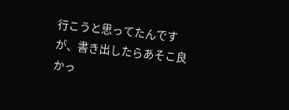行こうと思ってたんですが、書き出したらあそこ良かっ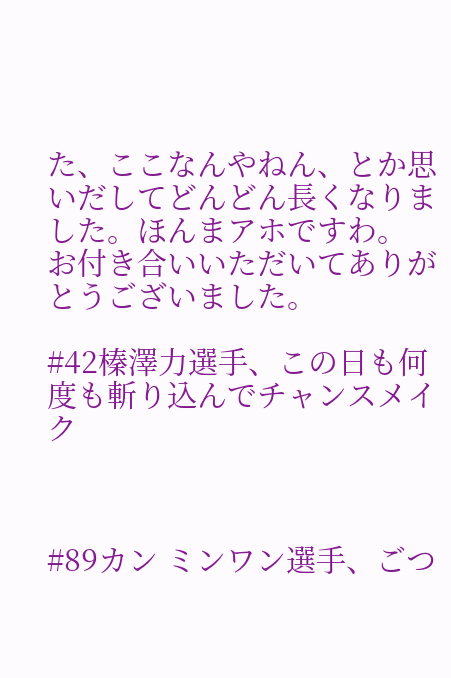た、ここなんやねん、とか思いだしてどんどん長くなりました。ほんまアホですわ。
お付き合いいただいてありがとうございました。

#42榛澤力選手、この日も何度も斬り込んでチャンスメイク



#89カン ミンワン選手、ごつ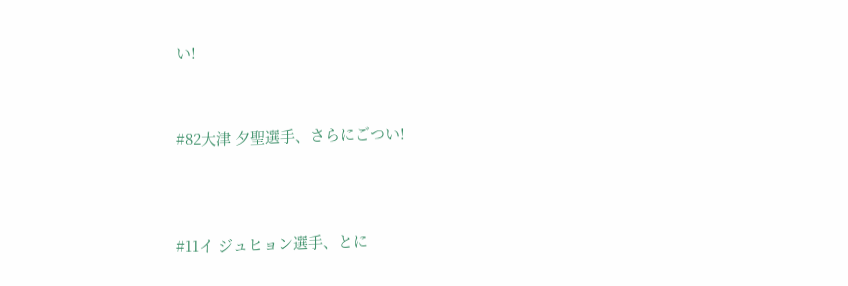い!



#82大津 夕聖選手、さらにごつい!




#11イ ジュヒョン選手、とに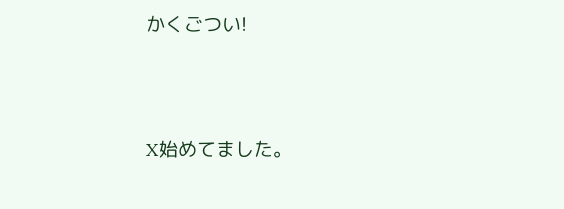かくごつい!





X始めてました。